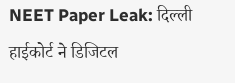NEET Paper Leak: दिल्ली हाईकोर्ट ने डिजिटल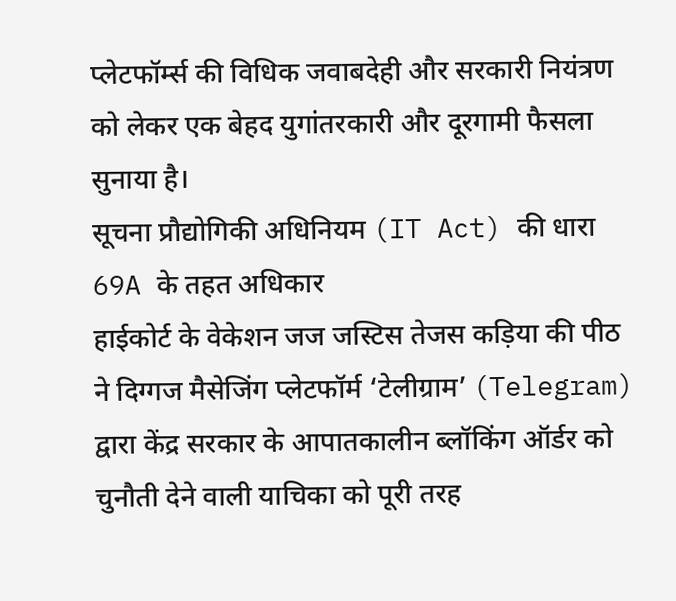प्लेटफॉर्म्स की विधिक जवाबदेही और सरकारी नियंत्रण को लेकर एक बेहद युगांतरकारी और दूरगामी फैसला सुनाया है।
सूचना प्रौद्योगिकी अधिनियम (IT Act) की धारा 69A के तहत अधिकार
हाईकोर्ट के वेकेशन जज जस्टिस तेजस कड़िया की पीठ ने दिग्गज मैसेजिंग प्लेटफॉर्म ‘टेलीग्राम’ (Telegram) द्वारा केंद्र सरकार के आपातकालीन ब्लॉकिंग ऑर्डर को चुनौती देने वाली याचिका को पूरी तरह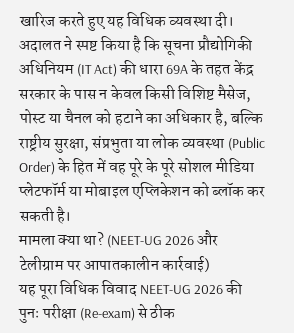खारिज करते हुए यह विधिक व्यवस्था दी। अदालत ने स्पष्ट किया है कि सूचना प्रौद्योगिकी अधिनियम (IT Act) की धारा 69A के तहत केंद्र सरकार के पास न केवल किसी विशिष्ट मैसेज, पोस्ट या चैनल को हटाने का अधिकार है, बल्कि राष्ट्रीय सुरक्षा, संप्रभुता या लोक व्यवस्था (Public Order) के हित में वह पूरे के पूरे सोशल मीडिया प्लेटफॉर्म या मोबाइल एप्लिकेशन को ब्लॉक कर सकती है।
मामला क्या था? (NEET-UG 2026 और टेलीग्राम पर आपातकालीन कार्रवाई)
यह पूरा विधिक विवाद NEET-UG 2026 की पुनः परीक्षा (Re-exam) से ठीक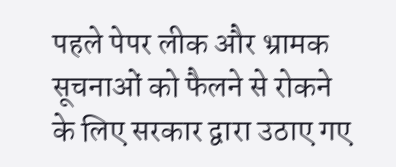पहले पेपर लीक और भ्रामक सूचनाओं को फैलने से रोकने के लिए सरकार द्वारा उठाए गए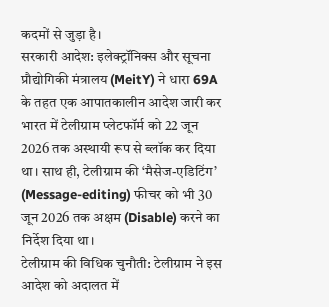कदमों से जुड़ा है।
सरकारी आदेश: इलेक्ट्रॉनिक्स और सूचना प्रौद्योगिकी मंत्रालय (MeitY) ने धारा 69A के तहत एक आपातकालीन आदेश जारी कर भारत में टेलीग्राम प्लेटफॉर्म को 22 जून 2026 तक अस्थायी रूप से ब्लॉक कर दिया था। साथ ही, टेलीग्राम की ‘मैसेज-एडिटिंग’ (Message-editing) फीचर को भी 30 जून 2026 तक अक्षम (Disable) करने का निर्देश दिया था।
टेलीग्राम की विधिक चुनौती: टेलीग्राम ने इस आदेश को अदालत में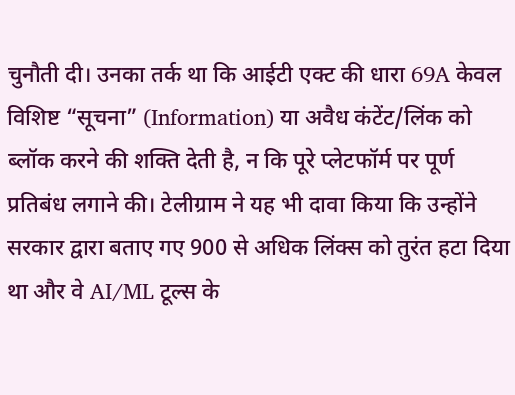चुनौती दी। उनका तर्क था कि आईटी एक्ट की धारा 69A केवल विशिष्ट “सूचना” (Information) या अवैध कंटेंट/लिंक को ब्लॉक करने की शक्ति देती है, न कि पूरे प्लेटफॉर्म पर पूर्ण प्रतिबंध लगाने की। टेलीग्राम ने यह भी दावा किया कि उन्होंने सरकार द्वारा बताए गए 900 से अधिक लिंक्स को तुरंत हटा दिया था और वे AI/ML टूल्स के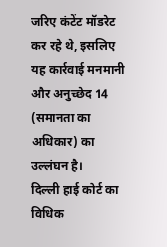जरिए कंटेंट मॉडरेट कर रहे थे, इसलिए यह कार्रवाई मनमानी और अनुच्छेद 14 (समानता का अधिकार) का उल्लंघन है।
दिल्ली हाई कोर्ट का विधिक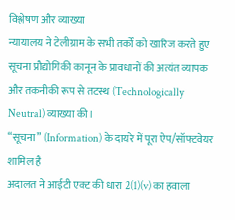विश्लेषण और व्याख्या
न्यायालय ने टेलीग्राम के सभी तर्कों को खारिज करते हुए सूचना प्रौद्योगिकी कानून के प्रावधानों की अत्यंत व्यापक और तकनीकी रूप से तटस्थ (Technologically Neutral) व्याख्या की।
“सूचना” (Information) के दायरे में पूरा ऐप/सॉफ्टवेयर शामिल है
अदालत ने आईटी एक्ट की धारा 2(1)(v) का हवाला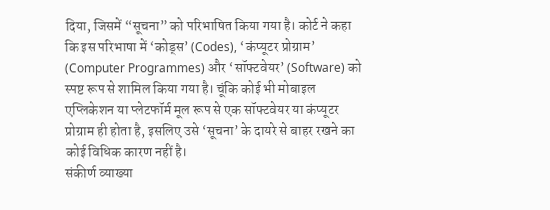दिया, जिसमें “सूचना” को परिभाषित किया गया है। कोर्ट ने कहा कि इस परिभाषा में ‘कोड्स’ (Codes), ‘कंप्यूटर प्रोग्राम’ (Computer Programmes) और ‘सॉफ्टवेयर’ (Software) को स्पष्ट रूप से शामिल किया गया है। चूंकि कोई भी मोबाइल एप्लिकेशन या प्लेटफॉर्म मूल रूप से एक सॉफ्टवेयर या कंप्यूटर प्रोग्राम ही होता है, इसलिए उसे ‘सूचना’ के दायरे से बाहर रखने का कोई विधिक कारण नहीं है।
संकीर्ण व्याख्या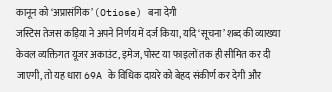कानून को ‘अप्रासंगिक’ (Otiose) बना देगी
जस्टिस तेजस कड़िया ने अपने निर्णय में दर्ज किया, यदि ‘सूचना’ शब्द की व्याख्या केवल व्यक्तिगत यूजर अकाउंट, इमेज, पोस्ट या फाइलों तक ही सीमित कर दी जाएगी, तो यह धारा 69A के विधिक दायरे को बेहद संकीर्ण कर देगी और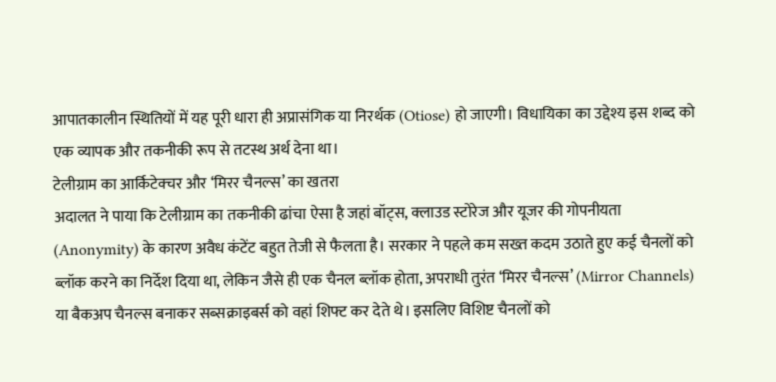आपातकालीन स्थितियों में यह पूरी धारा ही अप्रासंगिक या निरर्थक (Otiose) हो जाएगी। विधायिका का उद्देश्य इस शब्द को एक व्यापक और तकनीकी रूप से तटस्थ अर्थ देना था।
टेलीग्राम का आर्किटेक्चर और ‘मिरर चैनल्स’ का खतरा
अदालत ने पाया कि टेलीग्राम का तकनीकी ढांचा ऐसा है जहां बॉट्स, क्लाउड स्टोरेज और यूजर की गोपनीयता (Anonymity) के कारण अवैध कंटेंट बहुत तेजी से फैलता है। सरकार ने पहले कम सख्त कदम उठाते हुए कई चैनलों को ब्लॉक करने का निर्देश दिया था, लेकिन जैसे ही एक चैनल ब्लॉक होता, अपराधी तुरंत ‘मिरर चैनल्स’ (Mirror Channels) या बैकअप चैनल्स बनाकर सब्सक्राइबर्स को वहां शिफ्ट कर देते थे। इसलिए विशिष्ट चैनलों को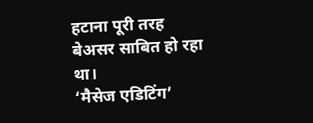हटाना पूरी तरह बेअसर साबित हो रहा था।
‘मैसेज एडिटिंग’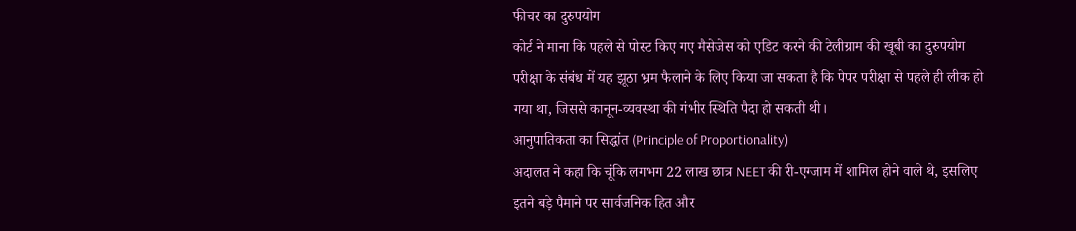फीचर का दुरुपयोग
कोर्ट ने माना कि पहले से पोस्ट किए गए मैसेजेस को एडिट करने की टेलीग्राम की खूबी का दुरुपयोग परीक्षा के संबंध में यह झूठा भ्रम फैलाने के लिए किया जा सकता है कि पेपर परीक्षा से पहले ही लीक हो गया था, जिससे कानून-व्यवस्था की गंभीर स्थिति पैदा हो सकती थी।
आनुपातिकता का सिद्धांत (Principle of Proportionality)
अदालत ने कहा कि चूंकि लगभग 22 लाख छात्र NEET की री-एग्जाम में शामिल होने वाले थे, इसलिए इतने बड़े पैमाने पर सार्वजनिक हित और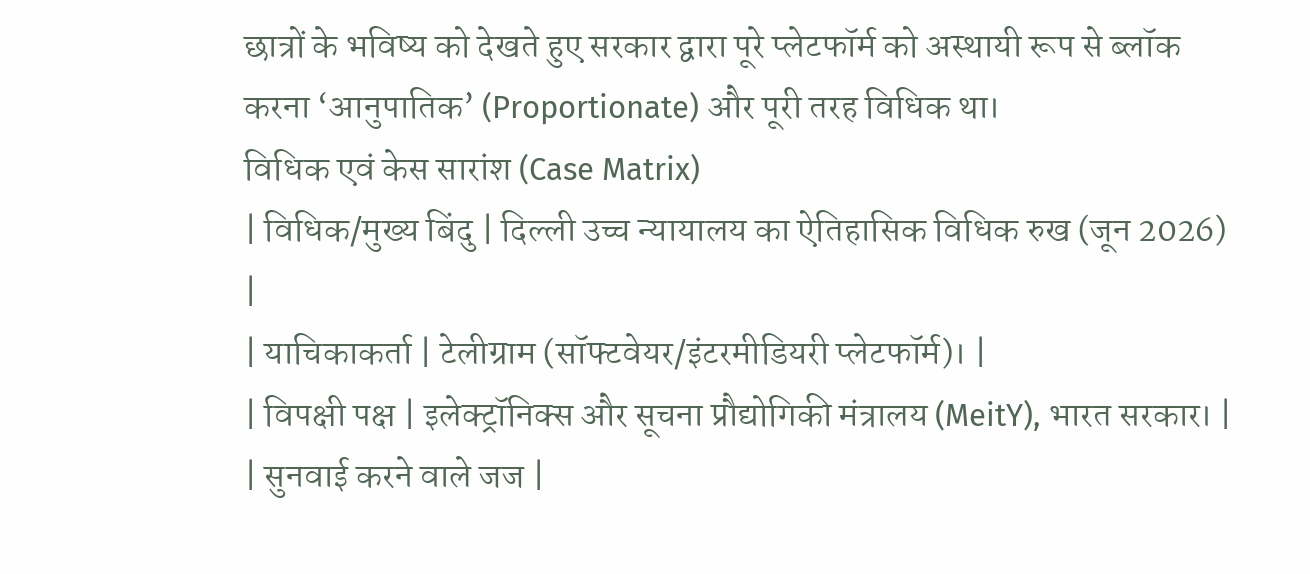छात्रों के भविष्य को देखते हुए सरकार द्वारा पूरे प्लेटफॉर्म को अस्थायी रूप से ब्लॉक करना ‘आनुपातिक’ (Proportionate) और पूरी तरह विधिक था।
विधिक एवं केस सारांश (Case Matrix)
| विधिक/मुख्य बिंदु | दिल्ली उच्च न्यायालय का ऐतिहासिक विधिक रुख (जून 2026) |
| याचिकाकर्ता | टेलीग्राम (सॉफ्टवेयर/इंटरमीडियरी प्लेटफॉर्म)। |
| विपक्षी पक्ष | इलेक्ट्रॉनिक्स और सूचना प्रौद्योगिकी मंत्रालय (MeitY), भारत सरकार। |
| सुनवाई करने वाले जज |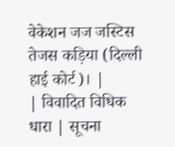वेकेशन जज जस्टिस तेजस कड़िया (दिल्ली हाई कोर्ट)। |
| विवादित विधिक धारा | सूचना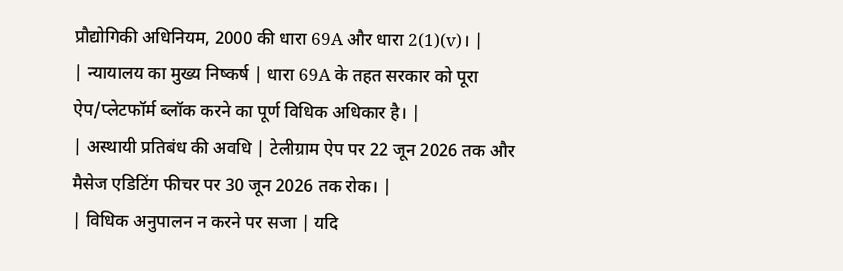प्रौद्योगिकी अधिनियम, 2000 की धारा 69A और धारा 2(1)(v)। |
| न्यायालय का मुख्य निष्कर्ष | धारा 69A के तहत सरकार को पूरा ऐप/प्लेटफॉर्म ब्लॉक करने का पूर्ण विधिक अधिकार है। |
| अस्थायी प्रतिबंध की अवधि | टेलीग्राम ऐप पर 22 जून 2026 तक और मैसेज एडिटिंग फीचर पर 30 जून 2026 तक रोक। |
| विधिक अनुपालन न करने पर सजा | यदि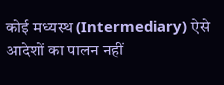कोई मध्यस्थ (Intermediary) ऐसे आदेशों का पालन नहीं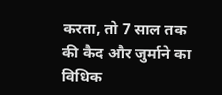करता, तो 7 साल तक की कैद और जुर्माने का विधिक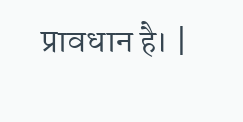प्रावधान है। |